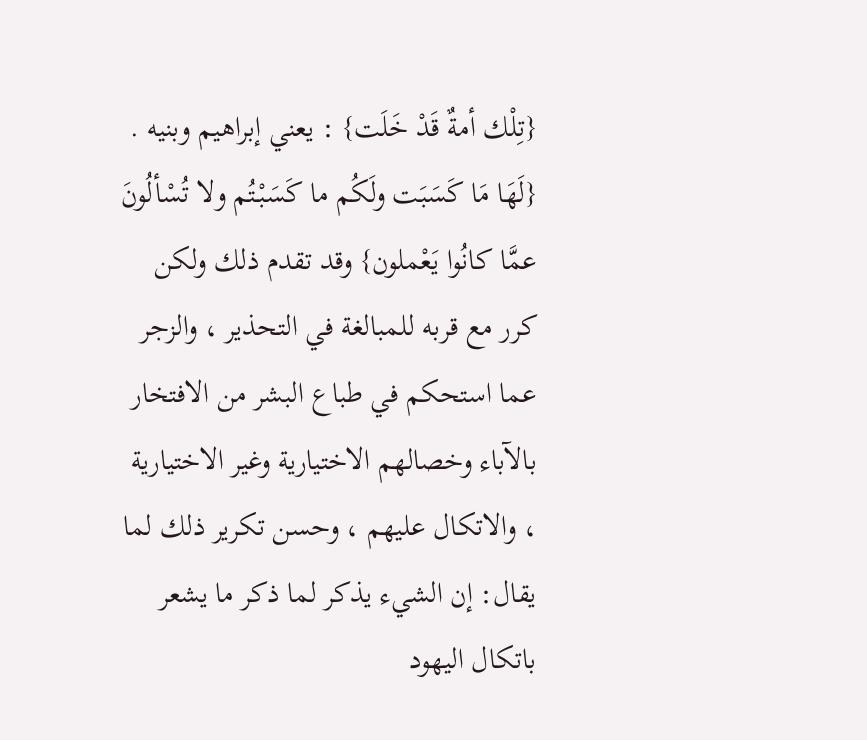{تِلْك أمةٌ قَدْ خَلَت} : يعني إبراهيم وبنيه .
{لَهَا مَا كَسَبَت ولَكُم ما كَسَبْتُم ولا تُسْألُونَ عمَّا كانُوا يَعْملون} وقد تقدم ذلك ولكن كرر مع قربه للمبالغة في التحذير ، والزجر عما استحكم في طباع البشر من الافتخار بالآباء وخصالهم الاختيارية وغير الاختيارية ، والاتكال عليهم ، وحسن تكرير ذلك لما يقال: إن الشيء يذكر لما ذكر ما يشعر باتكال اليهود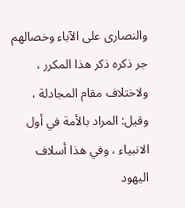والنصارى على الآباء وخصالهم جر ذكره ذكر هذا المكرر ، ولاختلاف مقام المجادلة ، وقيل: المراد بالأمة في أول الانبياء ، وفي هذا أسلاف اليهود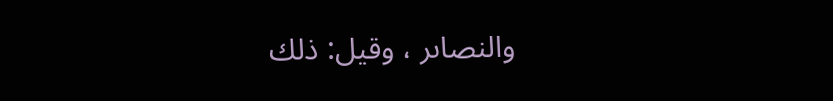والنصاىر ، وقيل: ذلك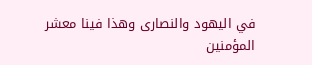في اليهود والنصارى وهذا فينا معشر المؤمنين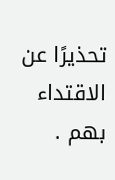تحذيرًا عن الاقتداء بهم .